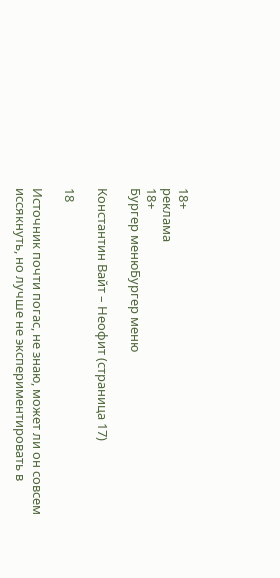18+
реклама
18+
Бургер менюБургер меню

Константин Вайт – Неофит (страница 17)

18

Источник почти погас, не знаю, может ли он совсем иссякнуть, но лучше не экспериментировать в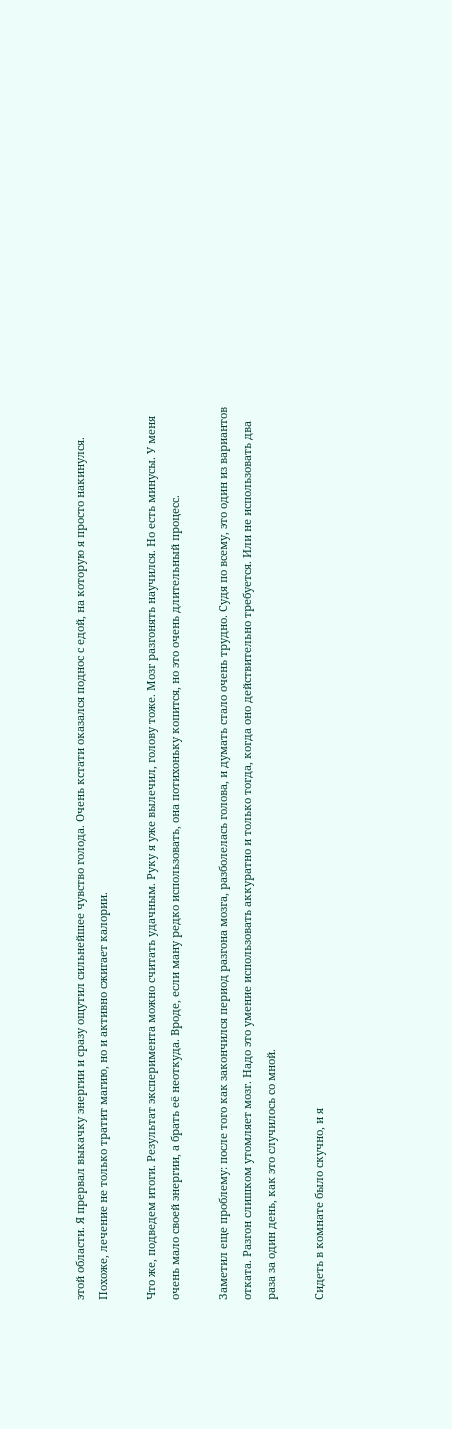этой области. Я прервал выкачку энергии и сразу ощутил сильнейшее чувство голода. Очень кстати оказался поднос с едой, на которую я просто накинулся. Похоже, лечение не только тратит магию, но и активно сжигает калории.

Что же, подведем итоги. Результат эксперимента можно считать удачным. Руку я уже вылечил, голову тоже. Мозг разгонять научился. Но есть минусы. У меня очень мало своей энергии, а брать её неоткуда. Вроде, если ману редко использовать, она потихоньку копится, но это очень длительный процесс.

Заметил еще проблему: после того как закончился период разгона мозга, разболелась голова, и думать стало очень трудно. Судя по всему, это один из вариантов отката. Разгон слишком утомляет мозг. Надо это умение использовать аккуратно и только тогда, когда оно действительно требуется. Или не использовать два раза за один день, как это случилось со мной.

Сидеть в комнате было скучно, и я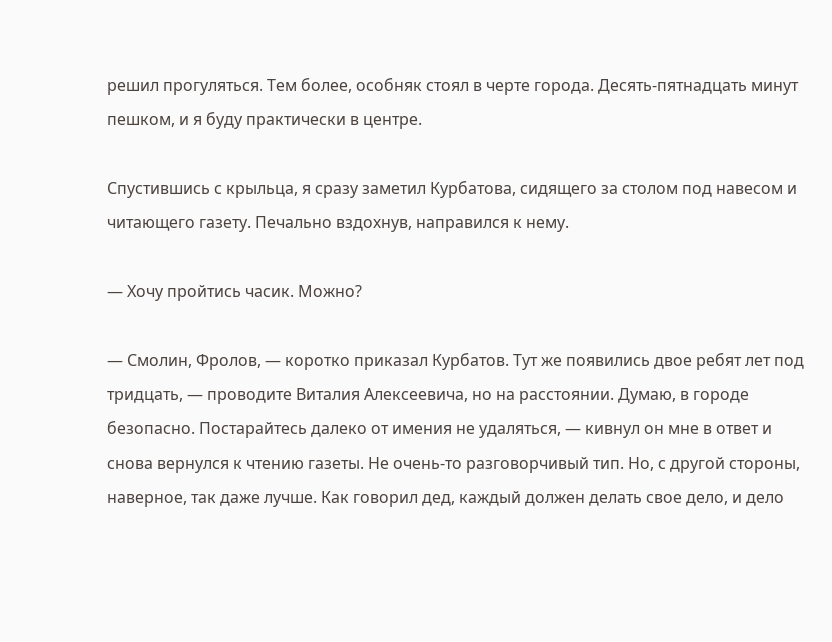решил прогуляться. Тем более, особняк стоял в черте города. Десять-пятнадцать минут пешком, и я буду практически в центре.

Спустившись с крыльца, я сразу заметил Курбатова, сидящего за столом под навесом и читающего газету. Печально вздохнув, направился к нему.

— Хочу пройтись часик. Можно?

— Смолин, Фролов, — коротко приказал Курбатов. Тут же появились двое ребят лет под тридцать, — проводите Виталия Алексеевича, но на расстоянии. Думаю, в городе безопасно. Постарайтесь далеко от имения не удаляться, — кивнул он мне в ответ и снова вернулся к чтению газеты. Не очень-то разговорчивый тип. Но, с другой стороны, наверное, так даже лучше. Как говорил дед, каждый должен делать свое дело, и дело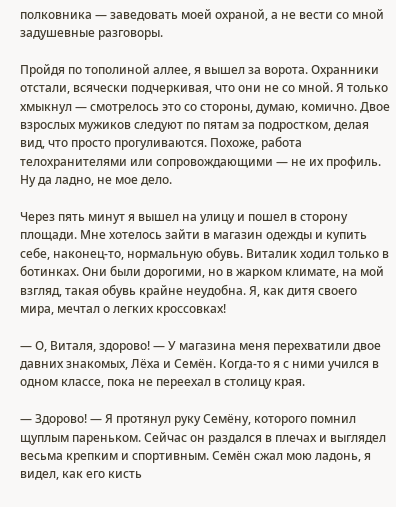полковника — заведовать моей охраной, а не вести со мной задушевные разговоры.

Пройдя по тополиной аллее, я вышел за ворота. Охранники отстали, всячески подчеркивая, что они не со мной. Я только хмыкнул — смотрелось это со стороны, думаю, комично. Двое взрослых мужиков следуют по пятам за подростком, делая вид, что просто прогуливаются. Похоже, работа телохранителями или сопровождающими — не их профиль. Ну да ладно, не мое дело.

Через пять минут я вышел на улицу и пошел в сторону площади. Мне хотелось зайти в магазин одежды и купить себе, наконец-то, нормальную обувь. Виталик ходил только в ботинках. Они были дорогими, но в жарком климате, на мой взгляд, такая обувь крайне неудобна. Я, как дитя своего мира, мечтал о легких кроссовках!

— О, Виталя, здорово! — У магазина меня перехватили двое давних знакомых, Лёха и Семён. Когда-то я с ними учился в одном классе, пока не переехал в столицу края.

— Здорово! — Я протянул руку Семёну, которого помнил щуплым пареньком. Сейчас он раздался в плечах и выглядел весьма крепким и спортивным. Семён сжал мою ладонь, я видел, как его кисть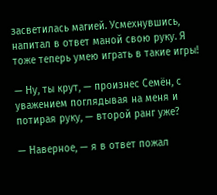засветилась магией. Усмехнувшись, напитал в ответ маной свою руку. Я тоже теперь умею играть в такие игры!

— Ну, ты крут, — произнес Семён, с уважением поглядывая на меня и потирая руку, — второй ранг уже?

— Наверное, — я в ответ пожал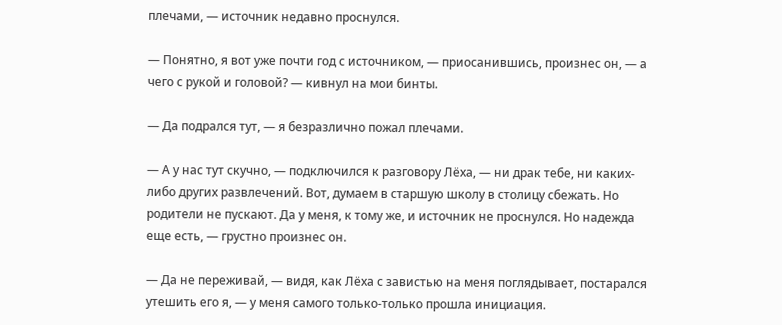плечами, — источник недавно проснулся.

— Понятно, я вот уже почти год с источником, — приосанившись, произнес он, — а чего с рукой и головой? — кивнул на мои бинты.

— Да подрался тут, — я безразлично пожал плечами.

— А у нас тут скучно, — подключился к разговору Лёха, — ни драк тебе, ни каких-либо других развлечений. Вот, думаем в старшую школу в столицу сбежать. Но родители не пускают. Да у меня, к тому же, и источник не проснулся. Но надежда еще есть, — грустно произнес он.

— Да не переживай, — видя, как Лёха с завистью на меня поглядывает, постарался утешить его я, — у меня самого только-только прошла инициация.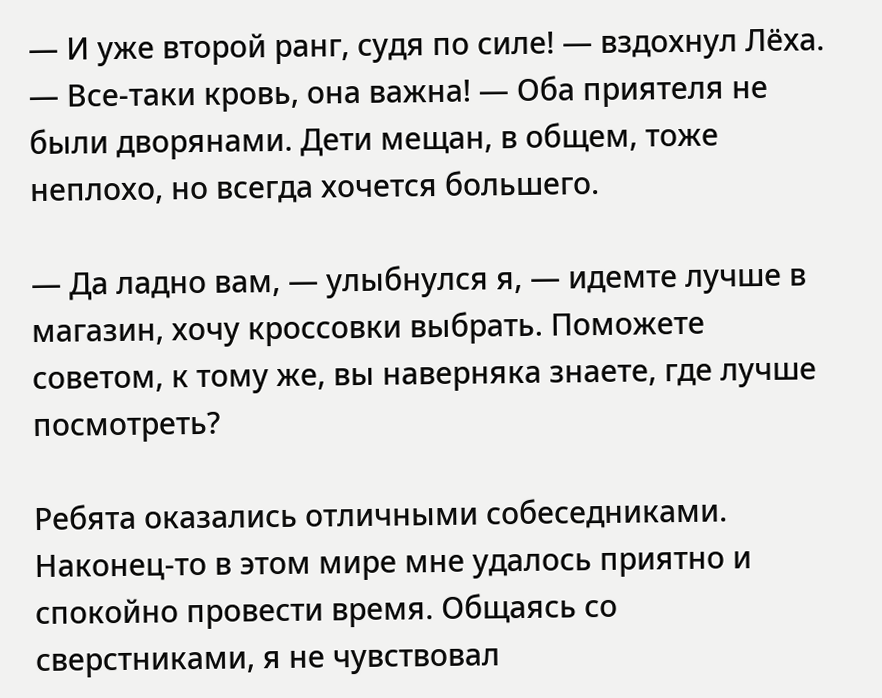— И уже второй ранг, судя по силе! — вздохнул Лёха. — Все-таки кровь, она важна! — Оба приятеля не были дворянами. Дети мещан, в общем, тоже неплохо, но всегда хочется большего.

— Да ладно вам, — улыбнулся я, — идемте лучше в магазин, хочу кроссовки выбрать. Поможете советом, к тому же, вы наверняка знаете, где лучше посмотреть?

Ребята оказались отличными собеседниками. Наконец-то в этом мире мне удалось приятно и спокойно провести время. Общаясь со сверстниками, я не чувствовал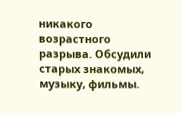никакого возрастного разрыва. Обсудили старых знакомых, музыку, фильмы.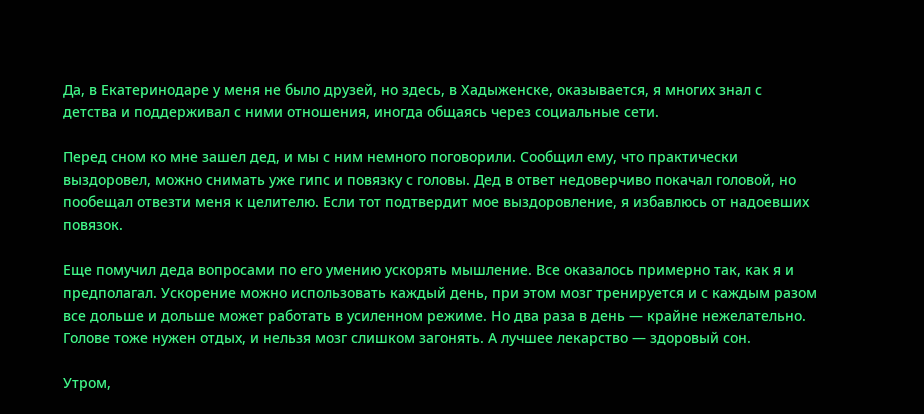Да, в Екатеринодаре у меня не было друзей, но здесь, в Хадыженске, оказывается, я многих знал с детства и поддерживал с ними отношения, иногда общаясь через социальные сети.

Перед сном ко мне зашел дед, и мы с ним немного поговорили. Сообщил ему, что практически выздоровел, можно снимать уже гипс и повязку с головы. Дед в ответ недоверчиво покачал головой, но пообещал отвезти меня к целителю. Если тот подтвердит мое выздоровление, я избавлюсь от надоевших повязок.

Еще помучил деда вопросами по его умению ускорять мышление. Все оказалось примерно так, как я и предполагал. Ускорение можно использовать каждый день, при этом мозг тренируется и с каждым разом все дольше и дольше может работать в усиленном режиме. Но два раза в день — крайне нежелательно. Голове тоже нужен отдых, и нельзя мозг слишком загонять. А лучшее лекарство — здоровый сон.

Утром,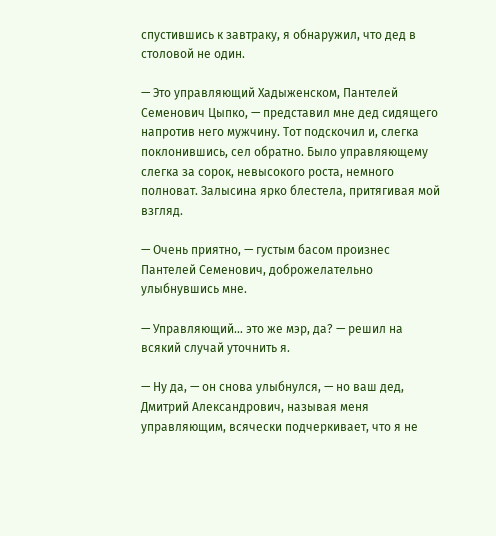спустившись к завтраку, я обнаружил, что дед в столовой не один.

— Это управляющий Хадыженском, Пантелей Семенович Цыпко, — представил мне дед сидящего напротив него мужчину. Тот подскочил и, слегка поклонившись, сел обратно. Было управляющему слегка за сорок, невысокого роста, немного полноват. Залысина ярко блестела, притягивая мой взгляд.

— Очень приятно, — густым басом произнес Пантелей Семенович, доброжелательно улыбнувшись мне.

— Управляющий… это же мэр, да? — решил на всякий случай уточнить я.

— Ну да, — он снова улыбнулся, — но ваш дед, Дмитрий Александрович, называя меня управляющим, всячески подчеркивает, что я не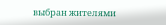выбран жителями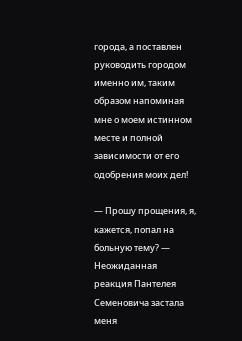города, а поставлен руководить городом именно им, таким образом напоминая мне о моем истинном месте и полной зависимости от его одобрения моих дел!

— Прошу прощения, я, кажется, попал на больную тему? — Неожиданная реакция Пантелея Семеновича застала меня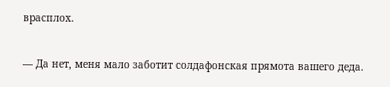врасплох.

— Да нет, меня мало заботит солдафонская прямота вашего деда.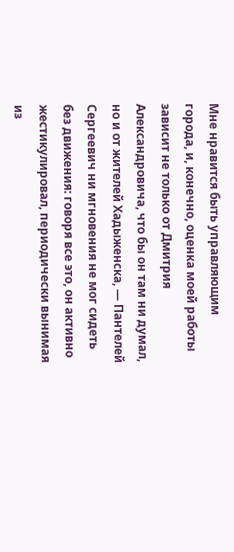Мне нравится быть управляющим города, и, конечно, оценка моей работы зависит не только от Дмитрия Александровича, что бы он там ни думал, но и от жителей Хадыженска, — Пантелей Сергеевич ни мгновения не мог сидеть без движения: говоря все это, он активно жестикулировал, периодически вынимая из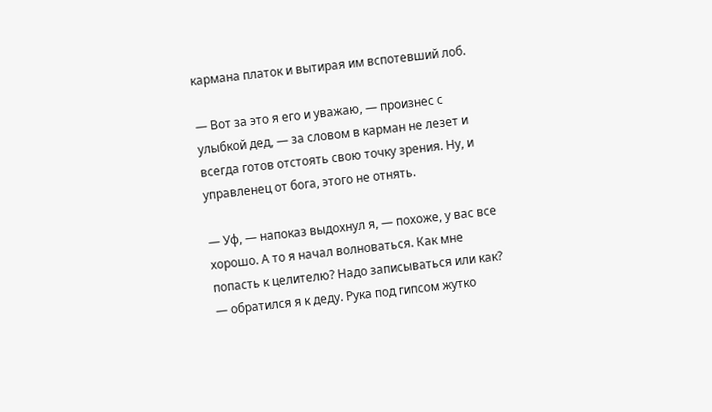кармана платок и вытирая им вспотевший лоб.

— Вот за это я его и уважаю, — произнес с улыбкой дед, — за словом в карман не лезет и всегда готов отстоять свою точку зрения. Ну, и управленец от бога, этого не отнять.

— Уф, — напоказ выдохнул я, — похоже, у вас все хорошо. А то я начал волноваться. Как мне попасть к целителю? Надо записываться или как? — обратился я к деду. Рука под гипсом жутко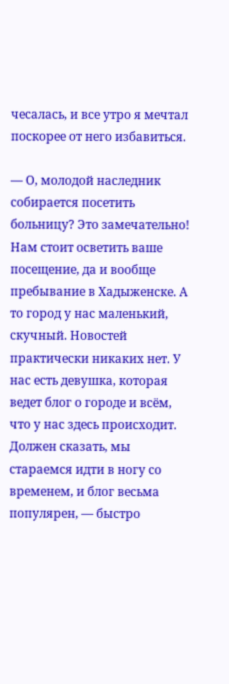чесалась, и все утро я мечтал поскорее от него избавиться.

— О, молодой наследник собирается посетить больницу? Это замечательно! Нам стоит осветить ваше посещение, да и вообще пребывание в Хадыженске. А то город у нас маленький, скучный. Новостей практически никаких нет. У нас есть девушка, которая ведет блог о городе и всём, что у нас здесь происходит. Должен сказать, мы стараемся идти в ногу со временем, и блог весьма популярен, — быстро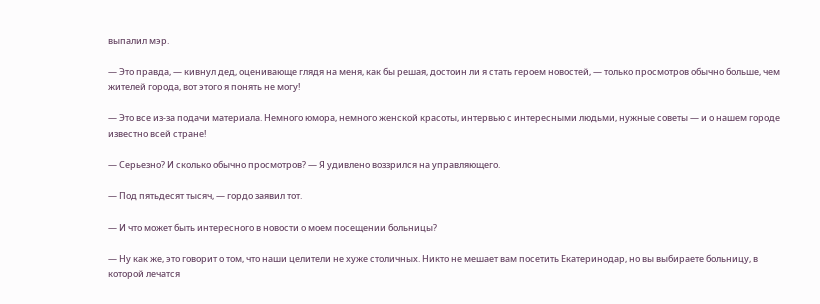выпалил мэр.

— Это правда, — кивнул дед, оценивающе глядя на меня, как бы решая, достоин ли я стать героем новостей, — только просмотров обычно больше, чем жителей города, вот этого я понять не могу!

— Это все из-за подачи материала. Немного юмора, немного женской красоты, интервью с интересными людьми, нужные советы — и о нашем городе известно всей стране!

— Серьезно? И сколько обычно просмотров? — Я удивлено воззрился на управляющего.

— Под пятьдесят тысяч, — гордо заявил тот.

— И что может быть интересного в новости о моем посещении больницы?

— Ну как же, это говорит о том, что наши целители не хуже столичных. Никто не мешает вам посетить Екатеринодар, но вы выбираете больницу, в которой лечатся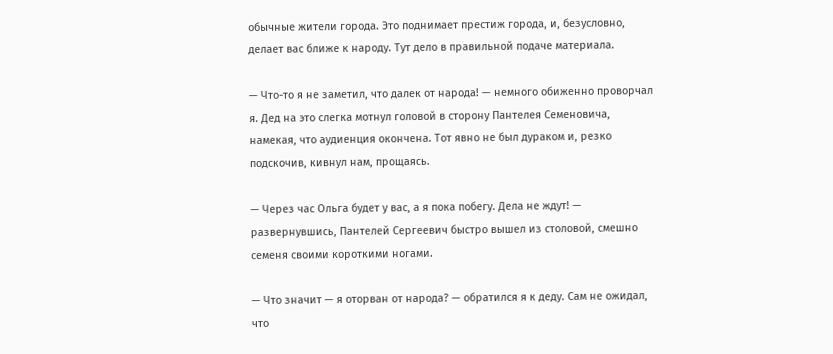обычные жители города. Это поднимает престиж города, и, безусловно, делает вас ближе к народу. Тут дело в правильной подаче материала.

— Что-то я не заметил, что далек от народа! — немного обиженно проворчал я. Дед на это слегка мотнул головой в сторону Пантелея Семеновича, намекая, что аудиенция окончена. Тот явно не был дураком и, резко подскочив, кивнул нам, прощаясь.

— Через час Ольга будет у вас, а я пока побегу. Дела не ждут! — развернувшись, Пантелей Сергеевич быстро вышел из столовой, смешно семеня своими короткими ногами.

— Что значит — я оторван от народа? — обратился я к деду. Сам не ожидал, что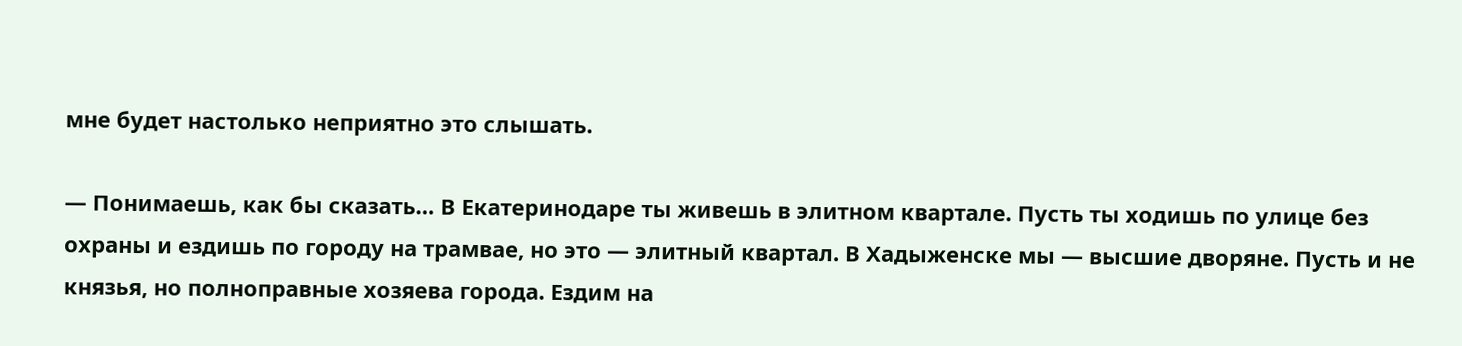мне будет настолько неприятно это слышать.

— Понимаешь, как бы сказать… В Екатеринодаре ты живешь в элитном квартале. Пусть ты ходишь по улице без охраны и ездишь по городу на трамвае, но это — элитный квартал. В Хадыженске мы — высшие дворяне. Пусть и не князья, но полноправные хозяева города. Ездим на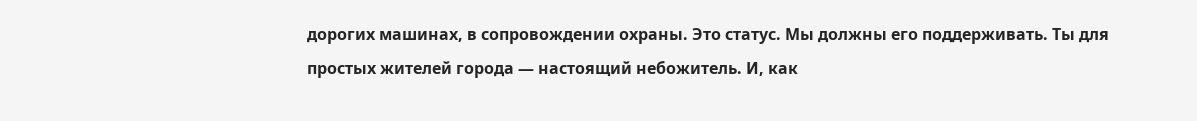дорогих машинах, в сопровождении охраны. Это статус. Мы должны его поддерживать. Ты для простых жителей города — настоящий небожитель. И, как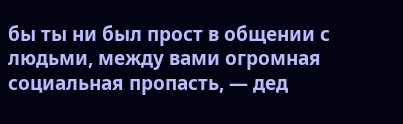бы ты ни был прост в общении с людьми, между вами огромная социальная пропасть, — дед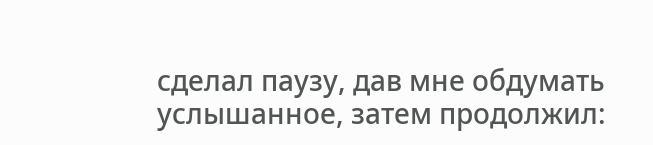сделал паузу, дав мне обдумать услышанное, затем продолжил: